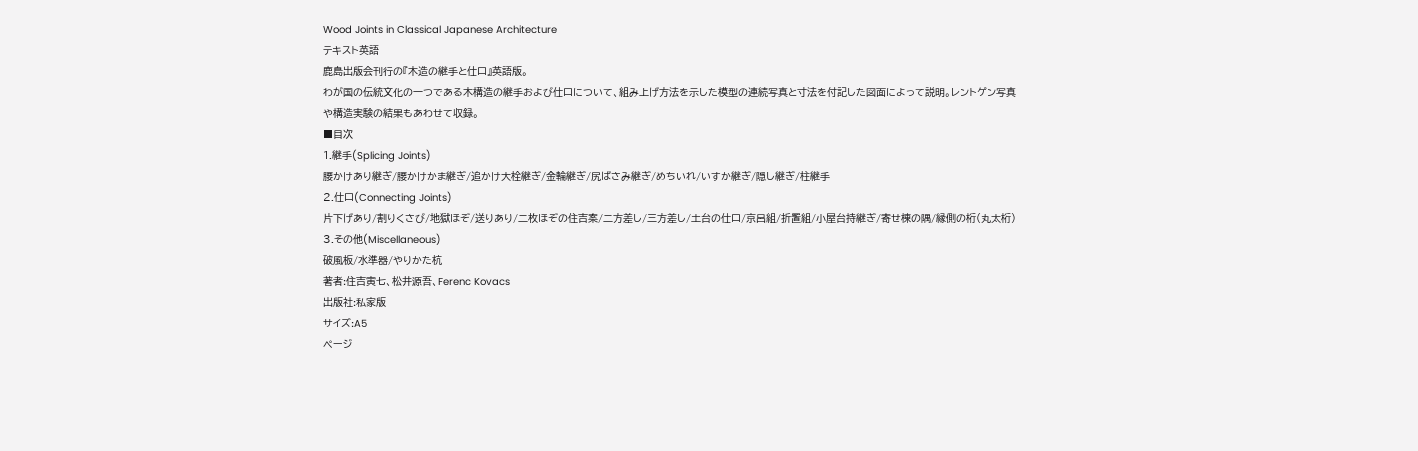Wood Joints in Classical Japanese Architecture
テキスト英語
鹿島出版会刊行の『木造の継手と仕口』英語版。
わが国の伝統文化の一つである木構造の継手および仕口について、組み上げ方法を示した模型の連続写真と寸法を付記した図面によって説明。レントゲン写真や構造実験の結果もあわせて収録。
■目次
1.継手(Splicing Joints)
腰かけあり継ぎ/腰かけかま継ぎ/追かけ大栓継ぎ/金輪継ぎ/尻ばさみ継ぎ/めちいれ/いすか継ぎ/隠し継ぎ/柱継手
2.仕口(Connecting Joints)
片下げあり/割りくさび/地獄ほぞ/送りあり/二枚ほぞの住吉案/二方差し/三方差し/土台の仕口/京呂組/折置組/小屋台持継ぎ/寄せ棟の隅/縁側の桁(丸太桁)
3.その他(Miscellaneous)
破風板/水準器/やりかた杭
著者:住吉寅七、松井源吾、Ferenc Kovacs
出版社:私家版
サイズ:A5
ページ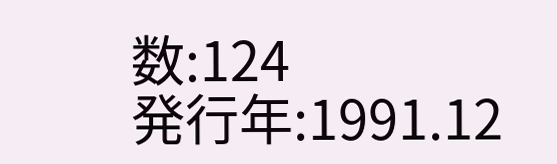数:124
発行年:1991.12